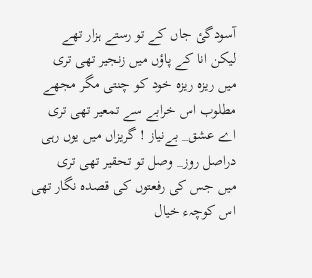آسودگئ جاں کے تو رستے ہزار تھے
لیکن انا کے پاؤں میں زنجیر تھی تری
میں ریزہ ریزہ خود کو چنتی مگر مجھے
مطلوب اس خرابے سے تمعیر تھی تری
اے عشق_ بےنیاز ! گریزاں میں یوں رہی
دراصل روز_ وصل تو تحقیر تھی تری
میں جس کی رفعتوں کی قصدہ نگار تھی
اس کوچہء خیال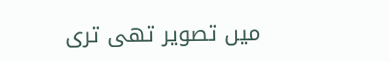میں تصویر تھی تری